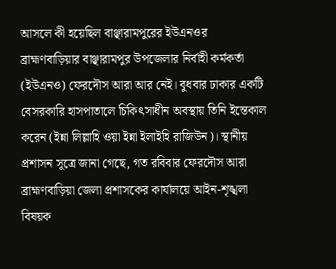আসলে কী হয়েছিল বাঞ্ছারামপুরের ইউএনওর
ব্রাহ্মণবাড়িয়ার বাঞ্ছারামপুর উপজেলার নির্বাহী কর্মকর্তা (ইউএনও) ফেরদৌস আরা আর নেই। বুধবার ঢাকার একটি বেসরকারি হাসপাতালে চিকিৎসাধীন অবস্থায় তিনি ইন্তেকাল করেন (ইন্না লিল্লাহি ওয়া ইন্না ইলাইহি রাজিউন)। স্থানীয় প্রশাসন সূত্রে জানা গেছে, গত রবিবার ফেরদৌস আরা ব্রাহ্মণবাড়িয়া জেলা প্রশাসকের কার্যালয়ে আইন-শৃঙ্খলা বিষয়ক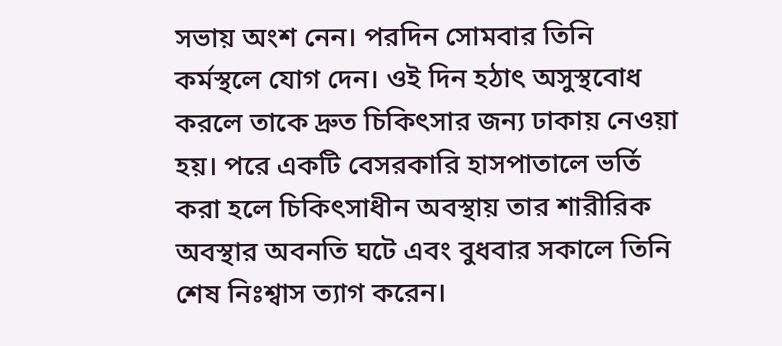সভায় অংশ নেন। পরদিন সোমবার তিনি কর্মস্থলে যোগ দেন। ওই দিন হঠাৎ অসুস্থবোধ করলে তাকে দ্রুত চিকিৎসার জন্য ঢাকায় নেওয়া হয়। পরে একটি বেসরকারি হাসপাতালে ভর্তি করা হলে চিকিৎসাধীন অবস্থায় তার শারীরিক অবস্থার অবনতি ঘটে এবং বুধবার সকালে তিনি শেষ নিঃশ্বাস ত্যাগ করেন।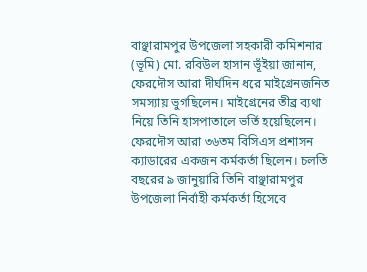বাঞ্ছারামপুর উপজেলা সহকারী কমিশনার (ভূমি) মো. রবিউল হাসান ভূঁইয়া জানান, ফেরদৌস আরা দীর্ঘদিন ধরে মাইগ্রেনজনিত সমস্যায় ভুগছিলেন। মাইগ্রেনের তীব্র ব্যথা নিয়ে তিনি হাসপাতালে ভর্তি হয়েছিলেন। ফেরদৌস আরা ৩৬তম বিসিএস প্রশাসন ক্যাডারের একজন কর্মকর্তা ছিলেন। চলতি বছরের ৯ জানুয়ারি তিনি বাঞ্ছারামপুর উপজেলা নির্বাহী কর্মকর্তা হিসেবে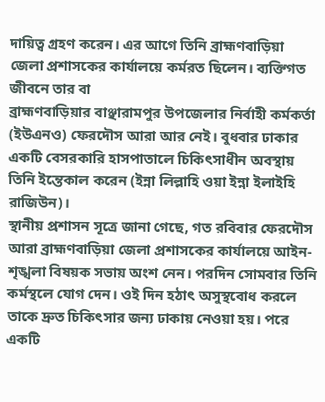দায়িত্ব গ্রহণ করেন। এর আগে তিনি ব্রাহ্মণবাড়িয়া জেলা প্রশাসকের কার্যালয়ে কর্মরত ছিলেন। ব্যক্তিগত জীবনে তার বা
ব্রাহ্মণবাড়িয়ার বাঞ্ছারামপুর উপজেলার নির্বাহী কর্মকর্তা (ইউএনও) ফেরদৌস আরা আর নেই। বুধবার ঢাকার একটি বেসরকারি হাসপাতালে চিকিৎসাধীন অবস্থায় তিনি ইন্তেকাল করেন (ইন্না লিল্লাহি ওয়া ইন্না ইলাইহি রাজিউন)।
স্থানীয় প্রশাসন সূত্রে জানা গেছে, গত রবিবার ফেরদৌস আরা ব্রাহ্মণবাড়িয়া জেলা প্রশাসকের কার্যালয়ে আইন-শৃঙ্খলা বিষয়ক সভায় অংশ নেন। পরদিন সোমবার তিনি কর্মস্থলে যোগ দেন। ওই দিন হঠাৎ অসুস্থবোধ করলে তাকে দ্রুত চিকিৎসার জন্য ঢাকায় নেওয়া হয়। পরে একটি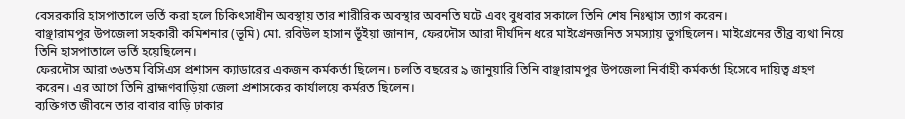বেসরকারি হাসপাতালে ভর্তি করা হলে চিকিৎসাধীন অবস্থায় তার শারীরিক অবস্থার অবনতি ঘটে এবং বুধবার সকালে তিনি শেষ নিঃশ্বাস ত্যাগ করেন।
বাঞ্ছারামপুর উপজেলা সহকারী কমিশনার (ভূমি) মো. রবিউল হাসান ভূঁইয়া জানান, ফেরদৌস আরা দীর্ঘদিন ধরে মাইগ্রেনজনিত সমস্যায় ভুগছিলেন। মাইগ্রেনের তীব্র ব্যথা নিয়ে তিনি হাসপাতালে ভর্তি হয়েছিলেন।
ফেরদৌস আরা ৩৬তম বিসিএস প্রশাসন ক্যাডারের একজন কর্মকর্তা ছিলেন। চলতি বছরের ৯ জানুয়ারি তিনি বাঞ্ছারামপুর উপজেলা নির্বাহী কর্মকর্তা হিসেবে দায়িত্ব গ্রহণ করেন। এর আগে তিনি ব্রাহ্মণবাড়িয়া জেলা প্রশাসকের কার্যালয়ে কর্মরত ছিলেন।
ব্যক্তিগত জীবনে তার বাবার বাড়ি ঢাকার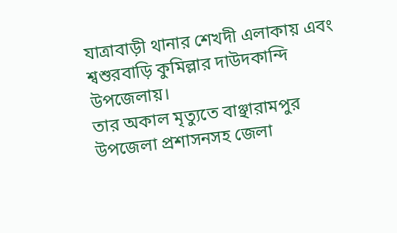যাত্রাবাড়ী থানার শেখদী এলাকায় এবং শ্বশুরবাড়ি কুমিল্লার দাউদকান্দি উপজেলায়।
তার অকাল মৃত্যুতে বাঞ্ছারামপুর উপজেলা প্রশাসনসহ জেলা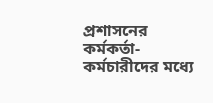প্রশাসনের কর্মকর্তা-কর্মচারীদের মধ্যে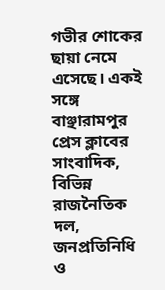গভীর শোকের ছায়া নেমে এসেছে। একই সঙ্গে বাঞ্ছারামপুর প্রেস ক্লাবের সাংবাদিক, বিভিন্ন রাজনৈতিক দল, জনপ্রতিনিধি ও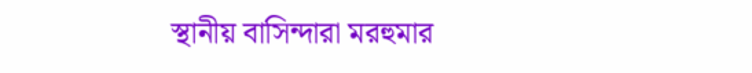স্থানীয় বাসিন্দারা মরহুমার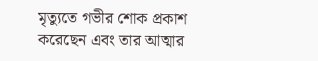মৃত্যুতে গভীর শোক প্রকাশ করেছেন এবং তার আত্মার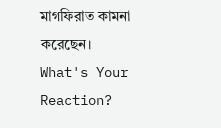মাগফিরাত কামনা করেছেন।
What's Your Reaction?